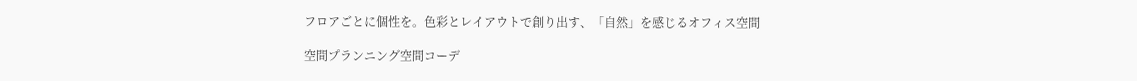フロアごとに個性を。色彩とレイアウトで創り出す、「自然」を感じるオフィス空間

空間プランニング空間コーデ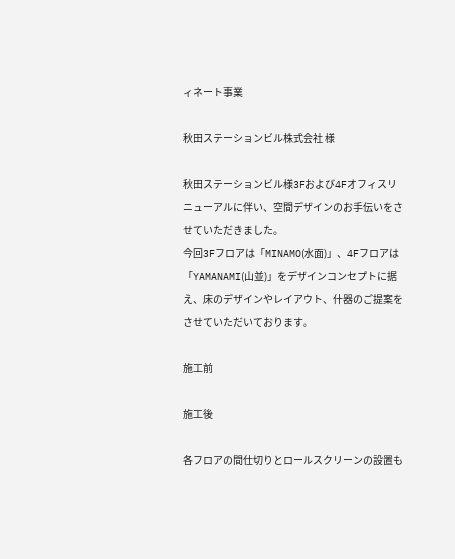ィネート事業

秋田ステーションビル株式会社 様

秋田ステーションビル様3Fおよび4Fオフィスリニューアルに伴い、空間デザインのお手伝いをさせていただきました。
今回3Fフロアは「MINAMO(水面)」、4Fフロアは「YAMANAMI(山並)」をデザインコンセプトに据え、床のデザインやレイアウト、什器のご提案をさせていただいております。

施工前

施工後

各フロアの間仕切りとロールスクリーンの設置も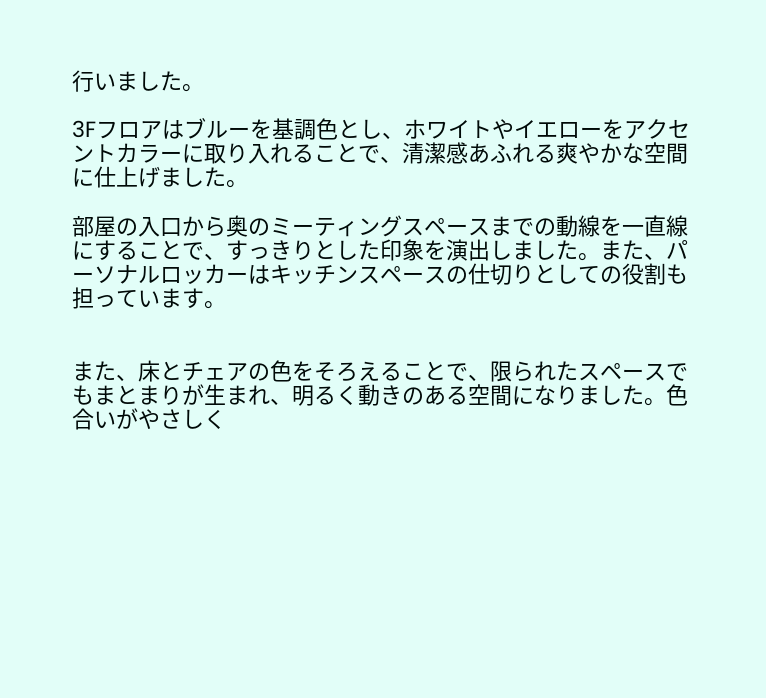行いました。

3Fフロアはブルーを基調色とし、ホワイトやイエローをアクセントカラーに取り入れることで、清潔感あふれる爽やかな空間に仕上げました。

部屋の入口から奥のミーティングスペースまでの動線を一直線にすることで、すっきりとした印象を演出しました。また、パーソナルロッカーはキッチンスペースの仕切りとしての役割も担っています。


また、床とチェアの色をそろえることで、限られたスペースでもまとまりが生まれ、明るく動きのある空間になりました。色合いがやさしく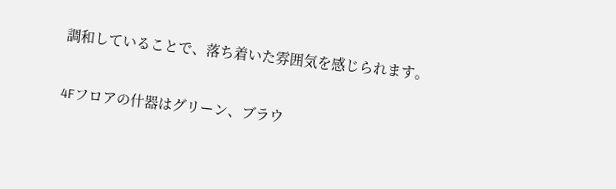調和していることで、落ち着いた雰囲気を感じられます。

4Fフロアの什器はグリーン、ブラウ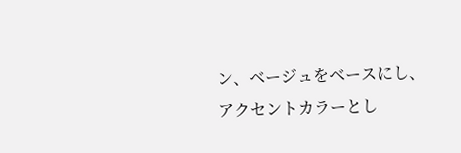ン、ベージュをベースにし、アクセントカラーとし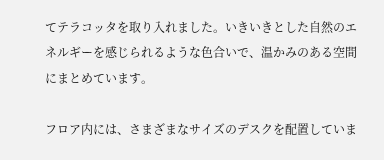てテラコッタを取り入れました。いきいきとした自然のエネルギーを感じられるような色合いで、温かみのある空間にまとめています。

フロア内には、さまざまなサイズのデスクを配置していま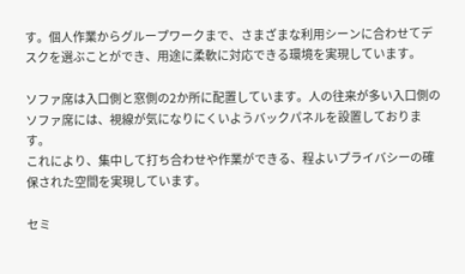す。個人作業からグループワークまで、さまざまな利用シーンに合わせてデスクを選ぶことができ、用途に柔軟に対応できる環境を実現しています。

ソファ席は入口側と窓側の2か所に配置しています。人の往来が多い入口側のソファ席には、視線が気になりにくいようバックパネルを設置しております。
これにより、集中して打ち合わせや作業ができる、程よいプライバシーの確保された空間を実現しています。

セミ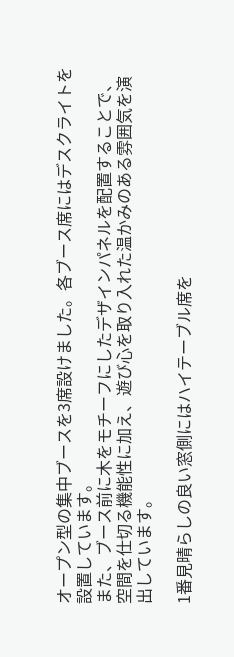オープン型の集中ブースを3席設けました。各ブース席にはデスクライトを設置しています。
また、ブース前に木をモチーフにしたデザインパネルを配置することで、空間を仕切る機能性に加え、遊び心を取り入れた温かみのある雰囲気を演出しています。

1番見晴らしの良い窓側にはハイテーブル席を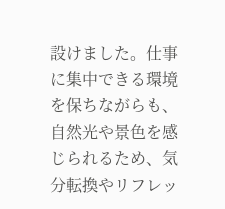設けました。仕事に集中できる環境を保ちながらも、自然光や景色を感じられるため、気分転換やリフレッ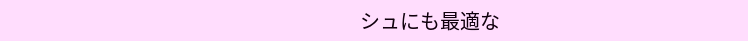シュにも最適な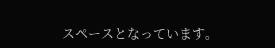スペースとなっています。